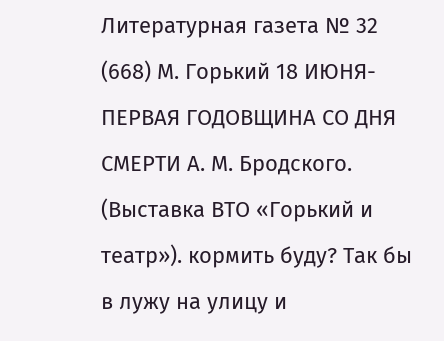Литературная газета № 32 (668) М. Горький 18 ИЮНЯ-ПЕРВАЯ ГОДОВЩИНА СО ДНЯ СМЕРТИ А. М. Бродского. (Выставка ВТО «Горький и театр»). кормить буду? Так бы в лужу на улицу и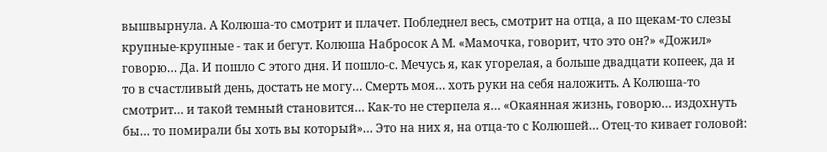вышвырнула. А Колюша-то смотрит и плачет. Побледнел весь, смотрит на отца, а по щекам-то слезы крупные-крупные - так и бегут. Колюша Набросок А М. «Мамочка, говорит, что это он?» «Дожил» говорю… Да. И пошло C этого дня. И пошло-с. Мечусь я, как угорелая, а больше двадцати копеек, да и то в счастливый день, достать не могу… Смерть моя… хоть руки на себя наложить. А Колюша-то смотрит… и такой темный становится… Как-то не стерпела я… «Окаянная жизнь, говорю… издохнуть бы… то помирали бы хоть вы который»… Это на них я, на отца-то с Колюшей… Отец-то кивает головой: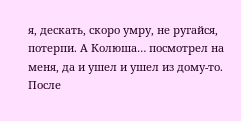я, дескать, скоро умру, не ругайся, потерпи. А Колюша… посмотрел на меня, да и ушел и ушел из дому-то. После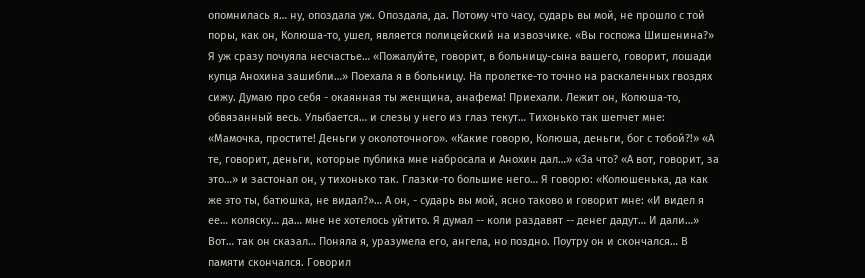опомнилась я… ну, опоздала уж. Опоздала, да. Потому что часу, сударь вы мой, не прошло с той поры, как он, Колюша-то, ушел, является полицейский на извозчике. «Вы госпожа Шишенина?» Я уж сразу почуяла несчастье… «Пожалуйте, говорит, в больницу-сына вашего, говорит, лошади купца Анохина зашибли…» Поехала я в больницу. На пролетке-то точно на раскаленных гвоздях сижу. Думаю про себя - окаянная ты женщина, анафема! Приехали. Лежит он, Колюша-то, обвязанный весь. Улыбается… и слезы у него из глаз текут… Тихонько так шепчет мне: «Мамочка, простите! Деньги у околоточного». «Какие говорю, Колюша, деньги, бог с тобой?!» «А те, говорит, деньги, которые публика мне набросала и Анохин дал…» «За что? «А вот, говорит, за это…» и застонал он, у тихонько так. Глазки-то большие него… Я говорю: «Колюшенька, да как же это ты, батюшка, не видал?»… А он, - сударь вы мой, ясно таково и говорит мне: «И видел я ее… коляску… да… мне не хотелось уйтито. Я думал -- коли раздавят -- денег дадут… И дали…» Вот… так он сказал… Поняла я, уразумела его, ангела, но поздно. Поутру он и скончался… В памяти скончался. Говорил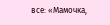все: «Мамочка,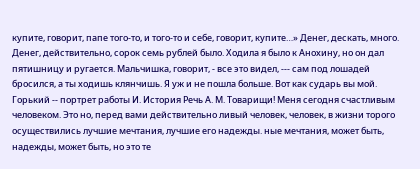купите, говорит, папе того-то, и того-то и себе, говорит, купите…» Денег, дескать, много. Денег, действительно, сорок семь рублей было. Ходила я было к Анохину, но он дал пятишницу и ругается. Мальчишка, говорит, - все это видел, --- сам под лошадей бросился, а ты ходишь клянчишь. Я уж и не пошла больше. Вот как сударь вы мой. Горький -- портрет работы И. История Речь А. М. Товарищи! Меня сегодня счастливым человеком. Это но, перед вами действительно ливый человек, человек, в жизни торого осуществились лучшие мечтания, лучшие его надежды. ные мечтания, может быть, надежды, может быть, но это те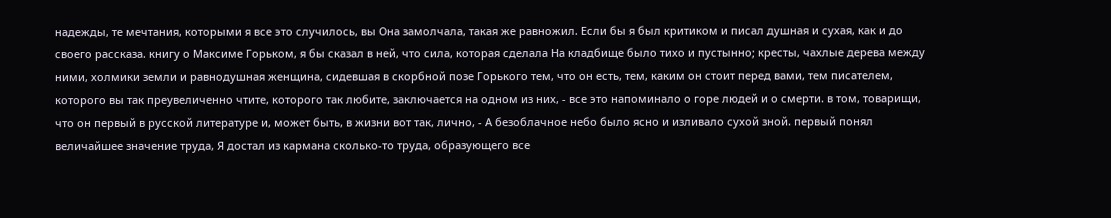надежды, те мечтания, которыми я все это случилось, вы Она замолчала, такая же равножил. Если бы я был критиком и писал душная и сухая, как и до своего рассказа. книгу о Максиме Горьком, я бы сказал в ней, что сила, которая сделала На кладбище было тихо и пустынно; кресты, чахлые дерева между ними, холмики земли и равнодушная женщина, сидевшая в скорбной позе Горького тем, что он есть, тем, каким он стоит перед вами, тем писателем, которого вы так преувеличенно чтите, которого так любите, заключается на одном из них, - все это напоминало о горе людей и о смерти. в том, товарищи, что он первый в русской литературе и, может быть, в жизни вот так, лично, - А безоблачное небо было ясно и изливало сухой зной. первый понял величайшее значение труда, Я достал из кармана сколько-то труда, образующего все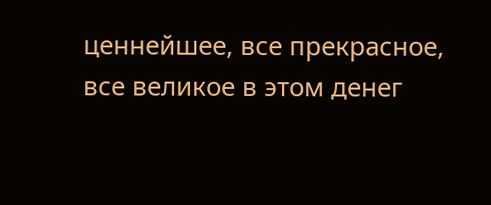ценнейшее, все прекрасное, все великое в этом денег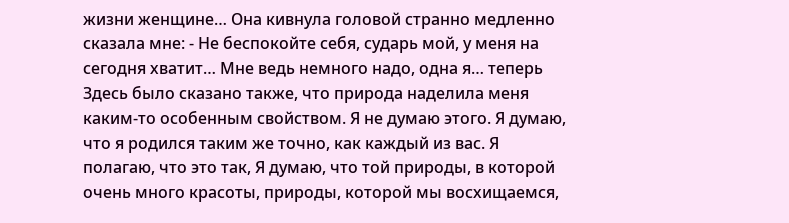жизни женщине… Она кивнула головой странно медленно сказала мне: - Не беспокойте себя, сударь мой, у меня на сегодня хватит… Мне ведь немного надо, одна я… теперь Здесь было сказано также, что природа наделила меня каким-то особенным свойством. Я не думаю этого. Я думаю, что я родился таким же точно, как каждый из вас. Я полагаю, что это так, Я думаю, что той природы, в которой очень много красоты, природы, которой мы восхищаемся,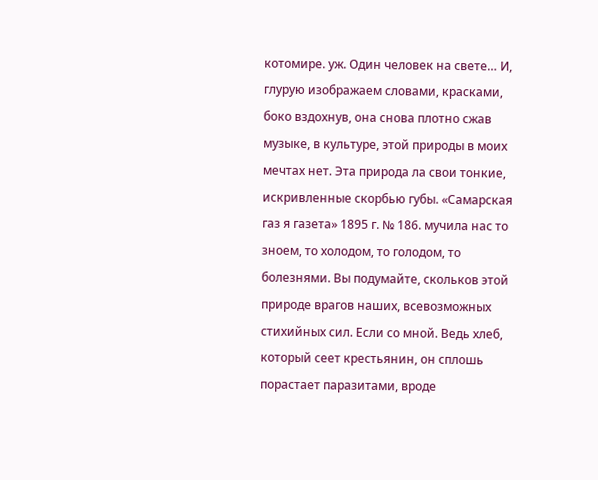котомире. уж. Один человек на свете… И, глурую изображаем словами, красками, боко вздохнув, она снова плотно сжав музыке, в культуре, этой природы в моих мечтах нет. Эта природа ла свои тонкие, искривленные скорбью губы. «Самарская газ я газета» 1895 г. № 186. мучила нас то зноем, то холодом, то голодом, то болезнями. Вы подумайте, скольков этой природе врагов наших, всевозможных стихийных сил. Если со мной. Ведь хлеб, который сеет крестьянин, он сплошь порастает паразитами, вроде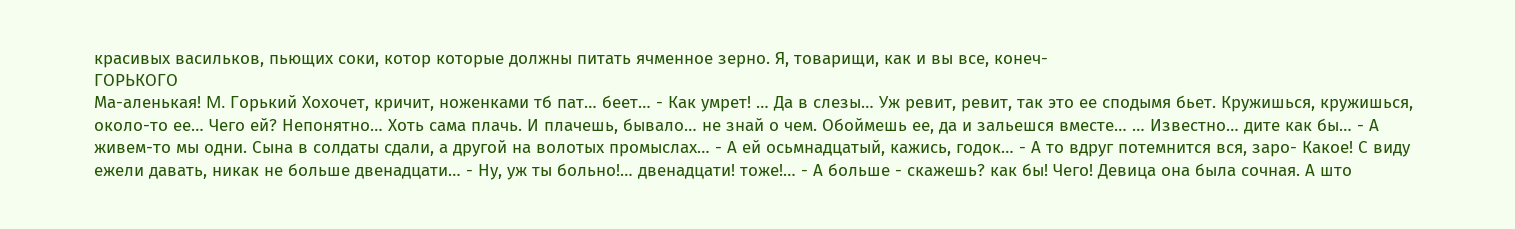красивых васильков, пьющих соки, котор которые должны питать ячменное зерно. Я, товарищи, как и вы все, конеч-
ГОРЬКОГО
Ма-аленькая! M. Горький Хохочет, кричит, ноженками тб пат… беет… - Как умрет! … Да в слезы… Уж ревит, ревит, так это ее сподымя бьет. Кружишься, кружишься, около-то ее… Чего ей? Непонятно… Хоть сама плачь. И плачешь, бывало… не знай о чем. Обоймешь ее, да и зальешся вместе… … Известно… дите как бы… - А живем-то мы одни. Сына в солдаты сдали, а другой на волотых промыслах… - А ей осьмнадцатый, кажись, годок… - А то вдруг потемнится вся, заро- Какое! С виду ежели давать, никак не больше двенадцати… - Ну, уж ты больно!… двенадцати! тоже!… - А больше - скажешь? как бы! Чего! Девица она была сочная. А што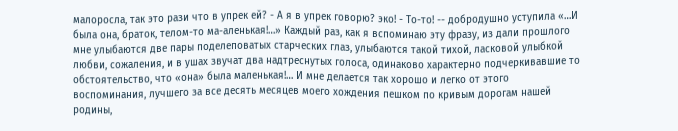малоросла, так это рази что в упрек ей? - А я в упрек говорю? эко! - То-то! -- добродушно уступила «…И была она, браток, телом-то ма-аленькая!…» Каждый раз, как я вспоминаю эту фразу, из дали прошлого мне улыбаются две пары поделеповатых старческих глаз, улыбаются такой тихой, ласковой улыбкой любви, сожаления, и в ушах звучат два надтреснутых голоса, одинаково характерно подчеркивавшие то обстоятельство, что «она» была маленькая!… И мне делается так хорошо и легко от этого воспоминания, лучшего за все десять месяцев моего хождения пешком по кривым дорогам нашей родины,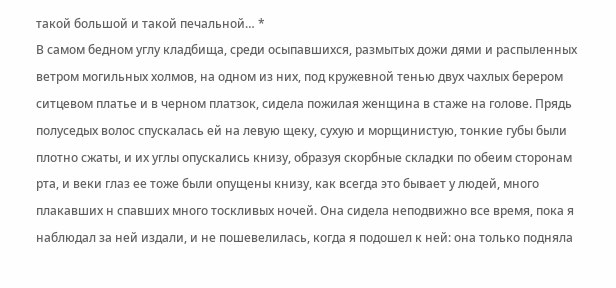такой большой и такой печальной… *
В самом бедном углу кладбища, среди осыпавшихся, размытых дожи дями и распыленных ветром могильных холмов, на одном из них, под кружевной тенью двух чахлых берером ситцевом платье и в черном платзок, сидела пожилая женщина в стаже на голове. Прядь полуседых волос спускалась ей на левую щеку, сухую и морщинистую, тонкие губы были плотно сжаты, и их углы опускались книзу, образуя скорбные складки по обеим сторонам рта, и веки глаз ее тоже были опущены книзу, как всегда это бывает у людей, много плакавших н спавших много тоскливых ночей. Она сидела неподвижно все время, пока я наблюдал за ней издали, и не пошевелилась, когда я подошел к ней: она только подняла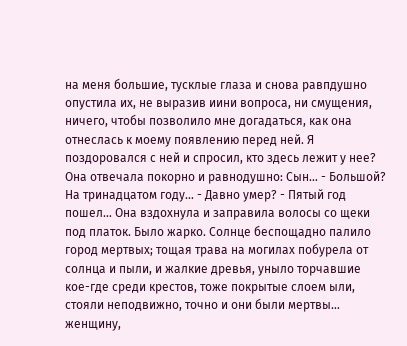на меня большие, тусклые глаза и снова равпдушно опустила их, не выразив иини вопроса, ни смущения, ничего, чтобы позволило мне догадаться, как она отнеслась к моему появлению перед ней. Я поздоровался с ней и спросил, кто здесь лежит у нее? Она отвечала покорно и равнодушно: Сын… - Большой? На тринадцатом году… - Давно умер? - Пятый год пошел… Она вздохнула и заправила волосы со щеки под платок. Было жарко. Солнце беспощадно палило город мертвых; тощая трава на могилах побурела от солнца и пыли, и жалкие древья, уныло торчавшие кое-где среди крестов, тоже покрытые слоем ыли, стояли неподвижно, точно и они были мертвы… женщину,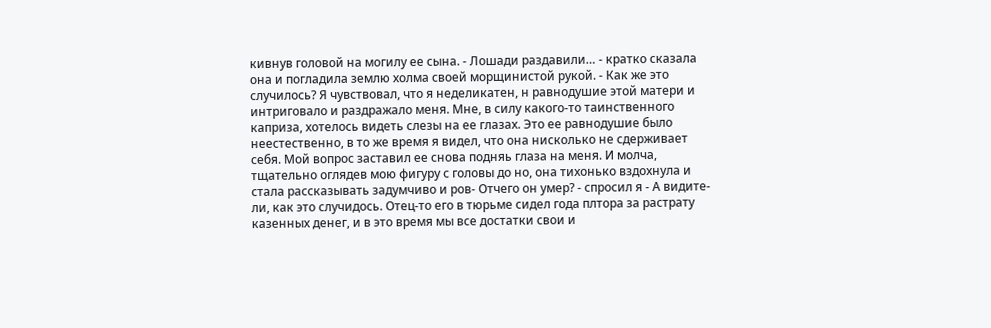кивнув головой на могилу ее сына. - Лошади раздавили… - кратко сказала она и погладила землю холма своей морщинистой рукой. - Как же это случилось? Я чувствовал, что я неделикатен, н равнодушие этой матери и интриговало и раздражало меня. Мне, в силу какого-то таинственного каприза, хотелось видеть слезы на ее глазах. Это ее равнодушие было неестественно, в то же время я видел, что она нисколько не сдерживает себя. Мой вопрос заставил ее снова подняь глаза на меня. И молча, тщательно оглядев мою фигуру с головы до но, она тихонько вздохнула и стала рассказывать задумчиво и ров- Отчего он умер? - спросил я - А видите-ли, как это случидось. Отец-то его в тюрьме сидел года плтора за растрату казенных денег, и в это время мы все достатки свои и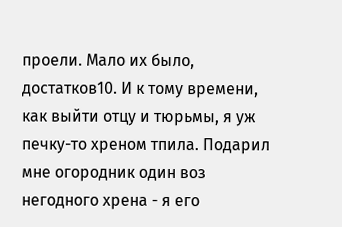проели. Мало их было, достатков10. И к тому времени, как выйти отцу и тюрьмы, я уж печку-то хреном тпила. Подарил мне огородник один воз негодного хрена - я его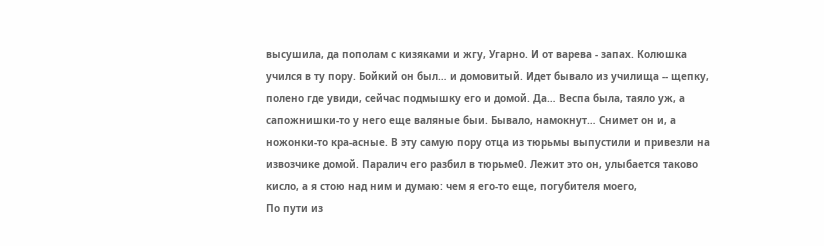высушила, да пополам с кизяками и жгу, Угарно. И от варева - запах. Колюшка учился в ту пору. Бойкий он был… и домовитый. Идет бывало из училища -- щепку, полено где увиди, сейчас подмышку его и домой. Да… Веспа была, таяло уж, а сапожнишки-то у него еще валяные быи. Бывало, намокнут… Снимет он и, а ножонки-то кра-асные. В эту самую пору отца из тюрьмы выпустили и привезли на извозчике домой. Паралич его разбил в тюрьме0. Лежит это он, улыбается таково кисло, а я стою над ним и думаю: чем я его-то еще, погубителя моего,
По пути из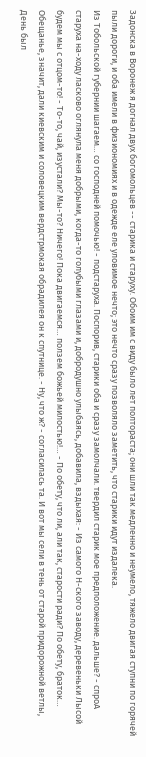Задонска в Воронеж я догнал двух богомольцев -- старика и старуху. Обоим им с виду было лет полтораста; они шли так медленно и неумело, тяжело двигая ступни по горячей пыли дороги, и оба имели в физиономиях и в одежде еле уловимое нечто; это нечто сразу позволяло заметить, что старики идут издалека.
Из Тобольской губернии шагаем… со господней помочью! - подстаруха. Поспорив, старики оба и сразу замолчали. твердил старик мое предположение. дальше? - спроА старуха на-ходу ласково оглянула меня добрыми, когда-то голубыми глазами и, добродушно улыбаясь, добавила, вздыхая: - Из самого Н-ского заводу, деревеньки Лысой будем мы с отцом-то! - То-то, чай, изустали? Мы-то? Ничего! Пока двигаемся… ползем божьей милостью!… - По обету, что ли, али так, старости ради? По обету, браток… Обещанье, значит, дали киевским и соловецким вердстрмокая обрадилея он к спутнице. - Ну, что ж? - согласилась та. И вот мы сели в тень от старой придорожной ветлы, День был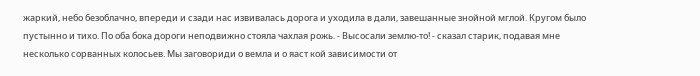жаркий, небо безоблачно, впереди и сзади нас извивалась дорога и уходила в дали, завешанные знойной мглой. Кругом было пустынно и тихо. По оба бока дороги неподвижно стояла чахлая рожь. - Высосали землю-то! - сказал старик, подавая мне несколько сорванных колосьев. Мы заговориди о вемла и о яаст кой зависимости от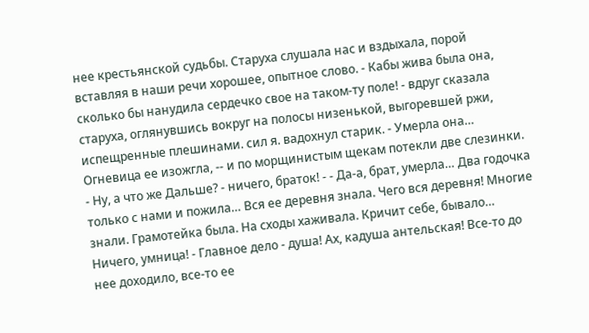нее крестьянской судьбы. Старуха слушала нас и вздыхала, порой вставляя в наши речи хорошее, опытное слово. - Кабы жива была она, сколько бы нанудила сердечко свое на таком-ту поле! - вдруг сказала старуха, оглянувшись вокруг на полосы низенькой, выгоревшей ржи, испещренные плешинами. сил я. вадохнул старик. - Умерла она… Огневица ее изожгла, -- и по морщинистым щекам потекли две слезинки. - Ну, а что же Дальше? - ничего, браток! - - Да-а, брат, умерла… Два годочка только с нами и пожила… Вся ее деревня знала. Чего вся деревня! Многие знали. Грамотейка была. На сходы хаживала. Кричит себе, бывало… Ничего, умница! - Главное дело - душа! Ах, кадуша антельская! Все-то до нее доходило, все-то ее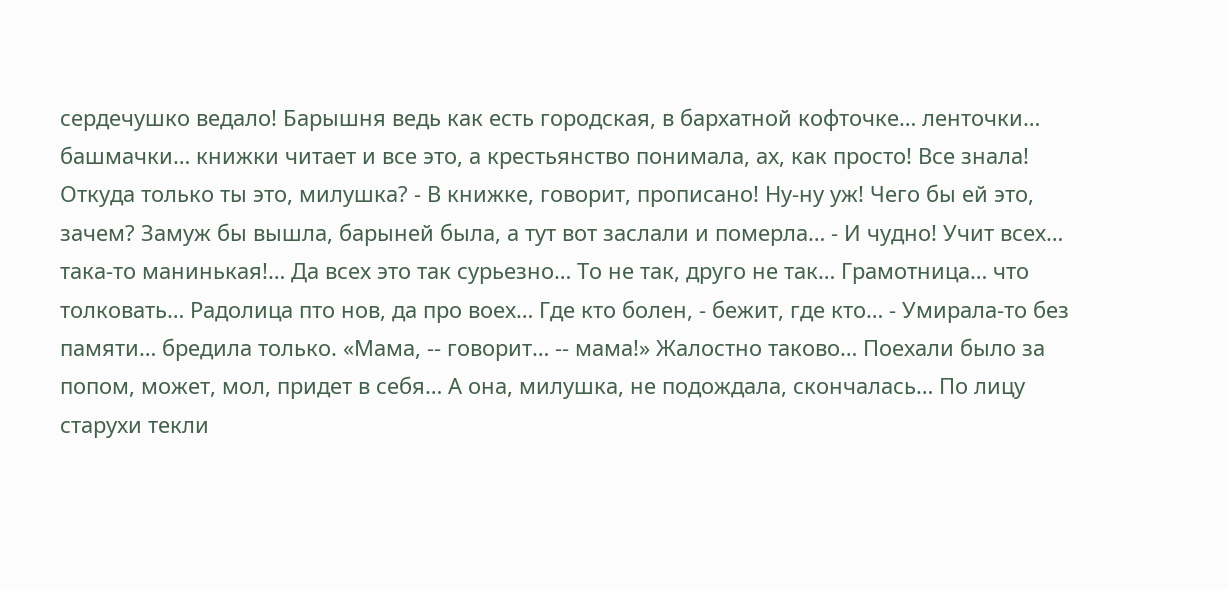сердечушко ведало! Барышня ведь как есть городская, в бархатной кофточке… ленточки… башмачки… книжки читает и все это, а крестьянство понимала, ах, как просто! Все знала! Откуда только ты это, милушка? - В книжке, говорит, прописано! Ну-ну уж! Чего бы ей это, зачем? Замуж бы вышла, барыней была, а тут вот заслали и померла… - И чудно! Учит всех… така-то манинькая!… Да всех это так сурьезно… То не так, друго не так… Грамотница… что толковать… Радолица пто нов, да про воех… Где кто болен, - бежит, где кто… - Умирала-то без памяти… бредила только. «Мама, -- говорит… -- мама!» Жалостно таково… Поехали было за попом, может, мол, придет в себя… А она, милушка, не подождала, скончалась… По лицу старухи текли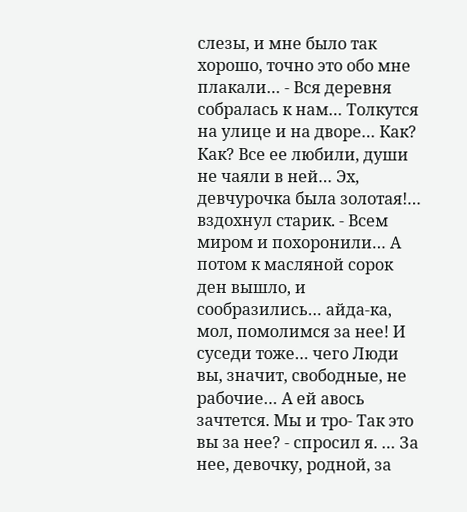слезы, и мне было так хорошо, точно это обо мне плакали… - Вся деревня собралась к нам… Толкутся на улице и на дворе… Как? Как? Все ее любили, души не чаяли в ней… Эх, девчурочка была золотая!… вздохнул старик. - Всем миром и похоронили… А потом к масляной сорок ден вышло, и сообразились… айда-ка, мол, помолимся за нее! И суседи тоже… чего Люди вы, значит, свободные, не рабочие… А ей авось зачтется. Мы и тро- Так это вы за нее? - спросил я. … За нее, девочку, родной, за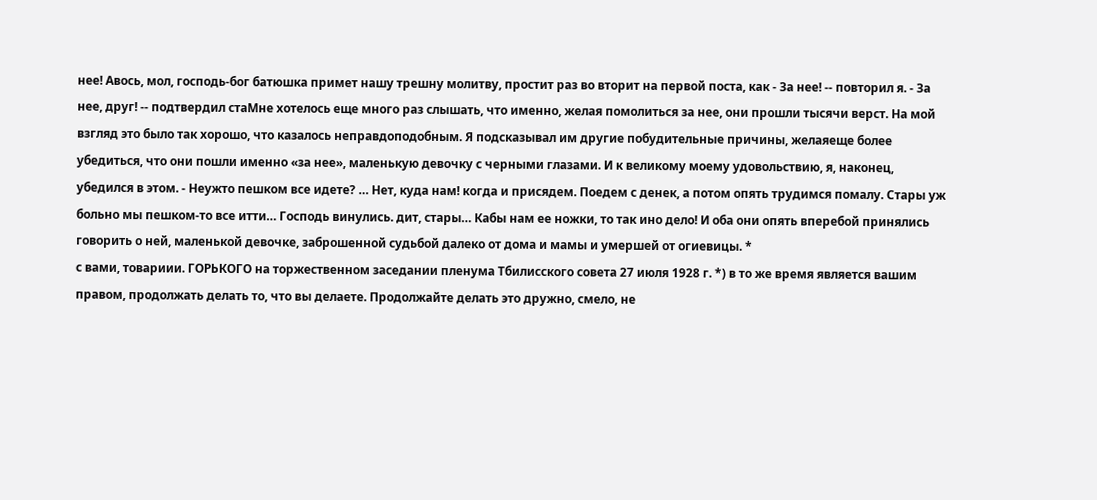нее! Авось, мол, господь-бог батюшка примет нашу трешну молитву, простит раз во вторит на первой поста, как - За нее! -- повторил я. - За нее, друг! -- подтвердил стаМне хотелось еще много раз слышать, что именно, желая помолиться за нее, они прошли тысячи верст. На мой взгляд это было так хорошо, что казалось неправдоподобным. Я подсказывал им другие побудительные причины, желаяеще более убедиться, что они пошли именно «за нее», маленькую девочку с черными глазами. И к великому моему удовольствию, я, наконец, убедился в этом. - Неужто пешком все идете? … Нет, куда нам! когда и присядем. Поедем с денек, а потом опять трудимся помалу. Стары уж больно мы пешком-то все итти… Господь винулись. дит, стары… Кабы нам ее ножки, то так ино дело! И оба они опять вперебой принялись говорить о ней, маленькой девочке, заброшенной судьбой далеко от дома и мамы и умершей от огиевицы. *
с вами, товариии. ГОРЬКОГО на торжественном заседании пленума Тбилисского совета 27 июля 1928 г. *) в то же время является вашим правом, продолжать делать то, что вы делаете. Продолжайте делать это дружно, смело, не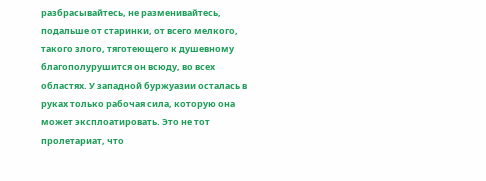разбрасывайтесь, не разменивайтесь, подальше от старинки, от всего мелкого, такого злого, тяготеющего к душевному благополурушится он всюду, во всех областях. У западной буржуазии осталась в руках только рабочая сила, которую она может эксплоатировать. Это не тот пролетариат, что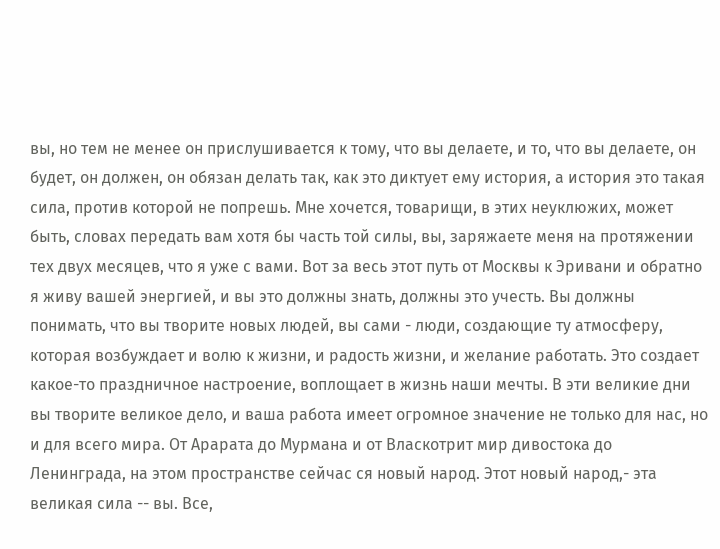вы, но тем не менее он прислушивается к тому, что вы делаете, и то, что вы делаете, он будет, он должен, он обязан делать так, как это диктует ему история, а история это такая сила, против которой не попрешь. Мне хочется, товарищи, в этих неуклюжих, может быть, словах передать вам хотя бы часть той силы, вы, заряжаете меня на протяжении тех двух месяцев, что я уже с вами. Вот за весь этот путь от Москвы к Эривани и обратно я живу вашей энергией, и вы это должны знать, должны это учесть. Вы должны понимать, что вы творите новых людей, вы сами - люди, создающие ту атмосферу, которая возбуждает и волю к жизни, и радость жизни, и желание работать. Это создает какое-то праздничное настроение, воплощает в жизнь наши мечты. В эти великие дни вы творите великое дело, и ваша работа имеет огромное значение не только для нас, но и для всего мира. От Арарата до Мурмана и от Власкотрит мир дивостока до Ленинграда, на этом пространстве сейчас ся новый народ. Этот новый народ,- эта великая сила -- вы. Все,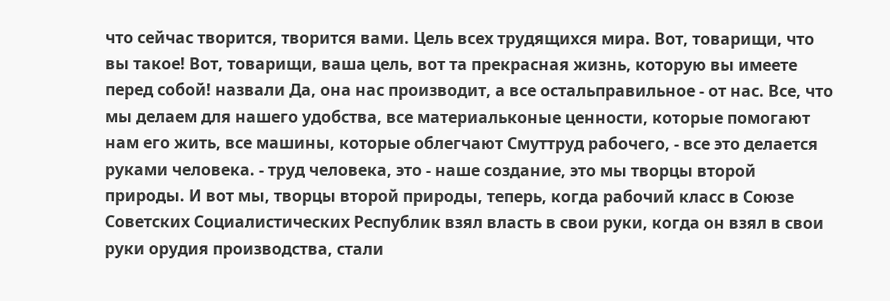что сейчас творится, творится вами. Цель всех трудящихся мира. Вот, товарищи, что вы такое! Вот, товарищи, ваша цель, вот та прекрасная жизнь, которую вы имеете перед собой! назвали Да, она нас производит, а все остальправильное - от нас. Все, что мы делаем для нашего удобства, все материальконые ценности, которые помогают нам его жить, все машины, которые облегчают Смуттруд рабочего, - все это делается руками человека. - труд человека, это - наше создание, это мы творцы второй природы. И вот мы, творцы второй природы, теперь, когда рабочий класс в Союзе Советских Социалистических Республик взял власть в свои руки, когда он взял в свои руки орудия производства, стали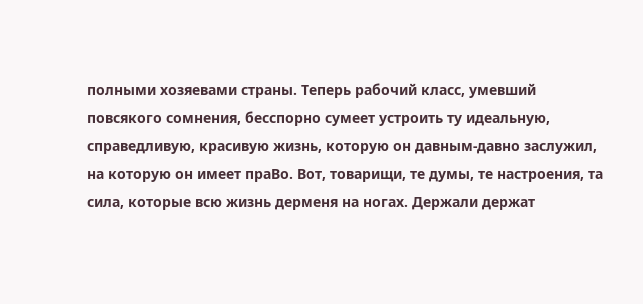полными хозяевами страны. Теперь рабочий класс, умевший повсякого сомнения, бесспорно сумеет устроить ту идеальную, справедливую, красивую жизнь, которую он давным-давно заслужил, на которую он имеет праBо. Вот, товарищи, те думы, те настроения, та сила, которые всю жизнь дерменя на ногах. Держали держат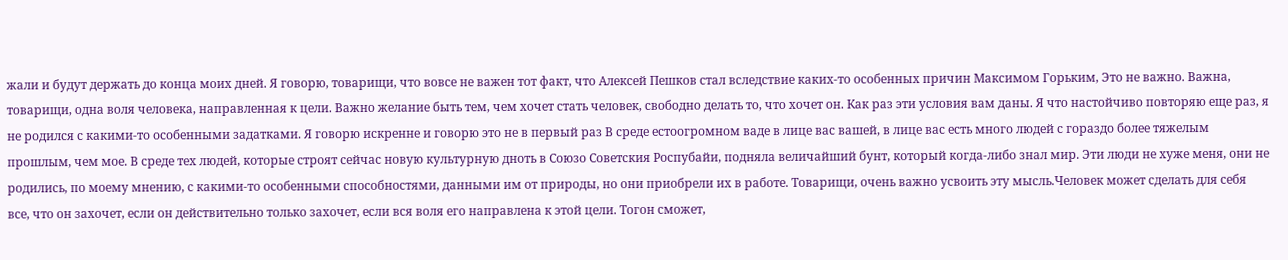жали и будут держать до конца моих дней. Я говорю, товарищи, что вовсе не важен тот факт, что Алексей Пешков стал вследствие каких-то особенных причин Максимом Горьким, Это не важно. Важна, товарищи, одна воля человека, направленная к цели. Важно желание быть тем, чем хочет стать человек, свободно делать то, что хочет он. Как раз эти условия вам даны. Я что настойчиво повторяю еще раз, я не родился с какими-то особенными задатками. Я говорю искренне и говорю это не в первый раз В среде естоогромном ваде в лице вас вашей, в лице вас есть много людей с гораздо более тяжелым прошлым, чем мое. В среде тех людей, которые строят сейчас новую культурную дноть в Союзо Советския Роспубайи, подняла величайший бунт, который когда-либо знал мир. Эти люди не хуже меня, они не родились, по моему мнению, с какими-то особенными способностями, данными им от природы, но они приобрели их в работе. Товарищи, очень важно усвоить эту мысль.Человек может сделать для себя все, что он захочет, если он действительно только захочет, если вся воля его направлена к этой цели. Тогон сможет,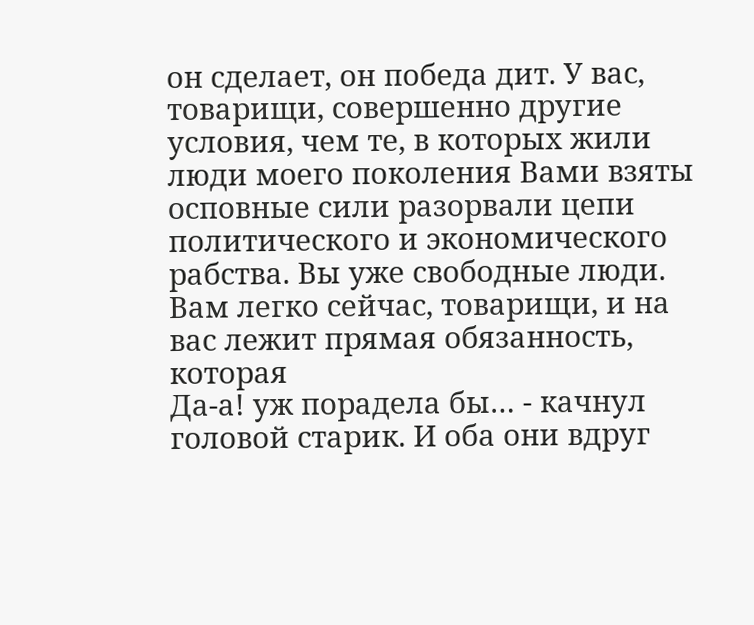он сделает, он победа дит. У вас, товарищи, совершенно другие условия, чем те, в которых жили люди моего поколения Вами взяты осповные сили разорвали цепи политического и экономического рабства. Вы уже свободные люди. Вам легко сейчас, товарищи, и на вас лежит прямая обязанность, которая
Да-а! уж порадела бы… - качнул головой старик. И оба они вдруг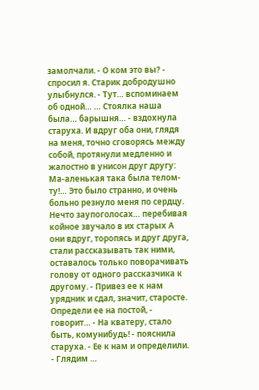замолчали. - О ком это вы? - спросил я. Старик добродушно улыбнулся. - Тут… вспоминаем об одной… … Стоялка наша была… барышня… - вздохнула старуха. И вдруг оба они, глядя на меня, точно сговорясь между собой, протянули медленно и жалостно в унисон друг другу: Ма-аленькая така была телом-ту!… Это было странно, и очень больно резнуло меня по сердцу. Нечто заупоголосах… перебивая койное звучало в их старых А они вдруг, торопясь и друг друга, стали рассказывать так ними, оставалось только поворачивать голову от одного рассказчика к другому. - Привез ее к нам урядник и сдал, значит, старосте. Определи ее на постой, - говорит… - На кватеру, стало быть, комунибудь! - пояснила старуха. - Ее к нам и определили. - Глядим …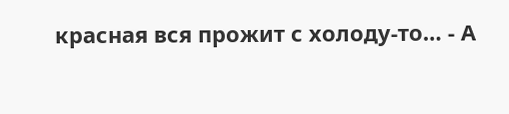красная вся прожит с холоду-то… - А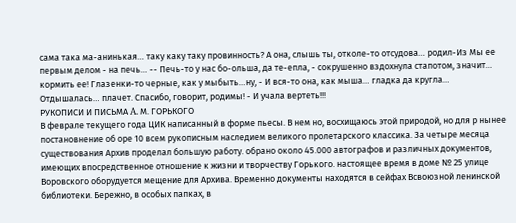сама така ма-анинькая… таку каку таку провинность? А она, слышь ты, отколе-то отсудова… родил-Из Мы ее первым делом - на печь… -- Печь-то у нас бо-ольша, да те-епла, - сокрушенно вздохнула стапотом, значит… кормить ее! Глазенки-то черные, как у мыбыть…ну, - И вся-то она, как мыша… гладка да кругла… Отдышалась… плачет. Спасибо, говорит, родимы! - И учала вертеть!!!
РУКОПИСИ И ПИСЬМА A. М. ГОРЬКОГО
В феврале текущего года ЦИК написанный в форме пьесы. В нем но, восхищаюсь этой природой, но для р нынее постановнение об оре 10 всем рукописным наследием великого пролетарского классика. За четыре месяца существования Архив проделал большую работу. обрано около 45.000 автографов и различных документов, имеющих впосредственное отношение к жизни и творчеству Горького. настоящее время в доме № 25 улице Воровского оборудуется мещение для Архива. Временно документы находятся в сейфах Всвоюзной ленинской библиотеки. Бережно, в особых папках, в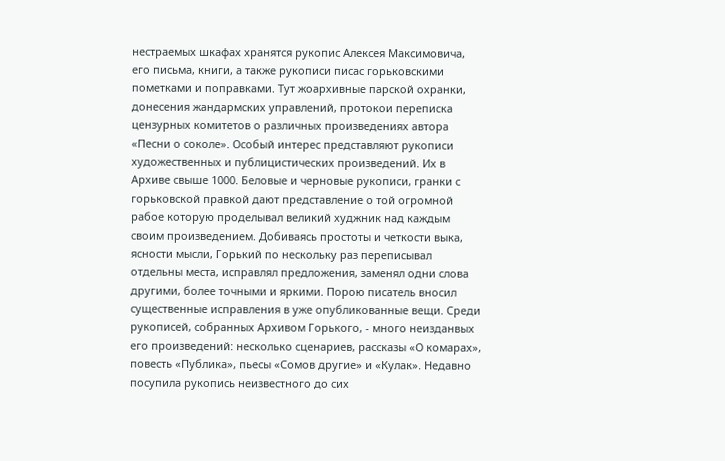нестраемых шкафах хранятся рукопис Алексея Максимовича, его письма, книги, а также рукописи писас горьковскими пометками и поправками. Тут жоархивные парской охранки, донесения жандармских управлений, протокои переписка цензурных комитетов о различных произведениях автора «Песни о соколе». Особый интерес представляют рукописи художественных и публицистических произведений. Их в Архиве свыше 1000. Беловые и черновые рукописи, гранки с горьковской правкой дают представление о той огромной рабое которую проделывал великий худжник над каждым своим произведением. Добиваясь простоты и четкости выка, ясности мысли, Горький по нескольку раз переписывал отдельны места, исправлял предложения, заменял одни слова другими, более точными и яркими. Порою писатель вносил существенные исправления в уже опубликованные вещи. Среди рукописей, собранных Архивом Горького, - много неизданвых его произведений: несколько сценариев, рассказы «О комарах», повесть «Публика», пьесы «Сомов другие» и «Кулак». Недавно посупила рукопись неизвестного до сих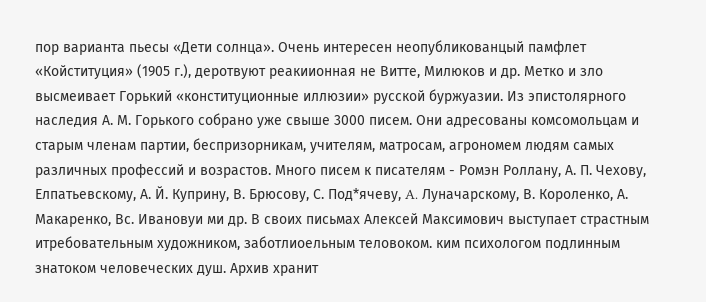пор варианта пьесы «Дети солнца». Очень интересен неопубликованцый памфлет «Койституция» (1905 г.), деротвуют реакиионная не Витте, Милюков и др. Метко и зло высмеивает Горький «конституционные иллюзии» русской буржуазии. Из эпистолярного наследия А. М. Горького собрано уже свыше 3000 писем. Они адресованы комсомольцам и старым членам партии, беспризорникам, учителям, матросам, агрономем людям самых различных профессий и возрастов. Много писем к писателям - Ромэн Роллану, А. П. Чехову, Елпатьевскому, А. Й. Куприну, В. Брюсову, С. Под*ячеву, A. Луначарскому, В. Короленко, А. Макаренко, Вс. Ивановуи ми др. В своих письмах Алексей Максимович выступает страстным итребовательным художником, заботлиоельным теловоком. ким психологом подлинным знатоком человеческих душ. Архив хранит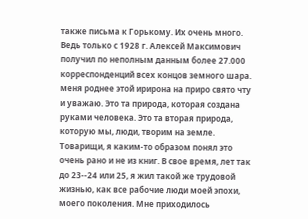также письма к Горькому. Их очень много. Ведь только с 1928 г. Алексей Максимович получил по неполным данным более 27.000 корреспонденций всех концов земного шара. меня роднее этой ирирона на приро свято чту и уважаю. Это та природа, которая создана руками человека. Это та вторая природа, которую мы, люди, творим на земле. Товарищи, я каким-то образом понял это очень рано и не из книг. В свое время, лет так до 23--24 или 25, я жил такой же трудовой жизнью, как все рабочие люди моей эпохи, моего поколения. Мне приходилось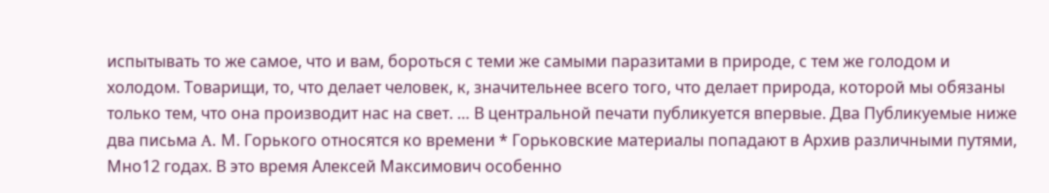испытывать то же самое, что и вам, бороться с теми же самыми паразитами в природе, с тем же голодом и холодом. Товарищи, то, что делает человек, к, значительнее всего того, что делает природа, которой мы обязаны только тем, что она производит нас на свет. … В центральной печати публикуется впервые. Два Публикуемые ниже два письма A. М. Горького относятся ко времени * Горьковские материалы попадают в Архив различными путями, Мно12 годах. В это время Алексей Максимович особенно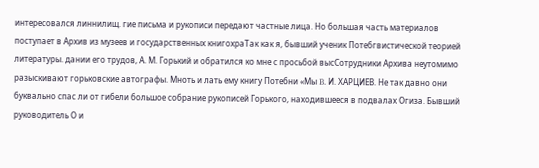интересовался линнилищ. гие письма и рукописи передают частные лица. Но большая часть материалов поступает в Архив из музеев и государственных книгохраТак как я, бывший ученик Потебгвистической теорией литературы. дании его трудов, А. М. Горький и обратился ко мне с просьбой высСотрудники Архива неутомимо разыскивают горьковские автографы. Мноть и лать ему книгу Потебни «Мы B. И. ХАРЦИЕВ. Не так давно они буквально спас ли от гибели большое собрание рукописей Горького, находившееся в подвалах Огиза. Бывший руководитель О и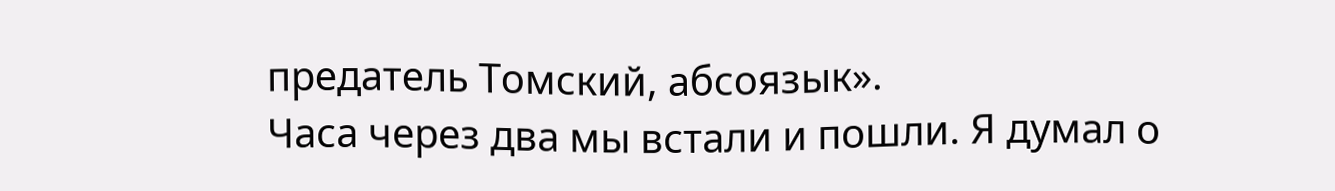предатель Томский, абсоязык».
Часа через два мы встали и пошли. Я думал о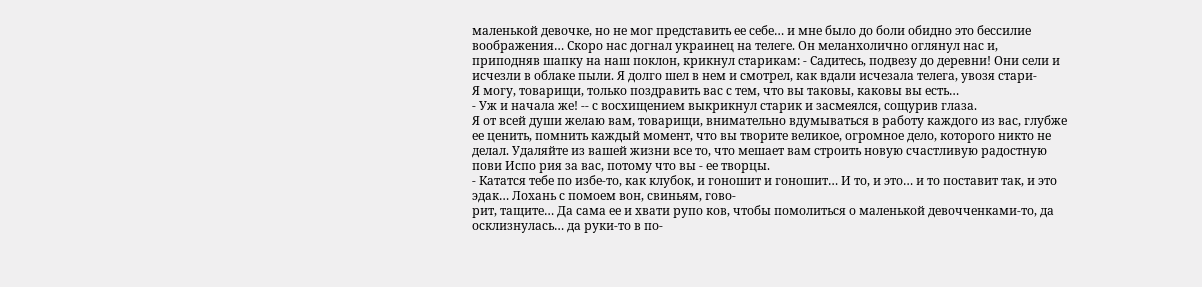маленькой девочке, но не мог представить ее себе… и мне было до боли обидно это бессилие воображения… Скоро нас догнал украинец на телеге. Он меланхолично оглянул нас и, приподняв шапку на наш поклон, крикнул старикам: - Садитесь, подвезу до деревни! Они сели и исчезли в облаке пыли. Я долго шел в нем и смотрел, как вдали исчезала телега, увозя стари-
Я могу, товарищи, только поздравить вас с тем, что вы таковы, каковы вы есть…
- Уж и начала же! -- с восхищением выкрикнул старик и засмеялся, сощурив глаза.
Я от всей души желаю вам, товарищи, внимательно вдумываться в работу каждого из вас, глубже ее ценить, помнить каждый момент, что вы творите великое, огромное дело, которого никто не делал. Удаляйте из вашей жизни все то, что мешает вам строить новую счастливую радостную пови Испо рия за вас, потому что вы - ее творцы.
- Кататся тебе по избе-то, как клубок, и гоношит и гоношит… И то, и это… и то поставит так, и это эдак… Лохань с помоем вон, свиньям, гово-
рит, тащите… Да сама ее и хвати рупо ков, чтобы помолиться о маленькой девочченками-то, да осклизнулась… да руки-то в по-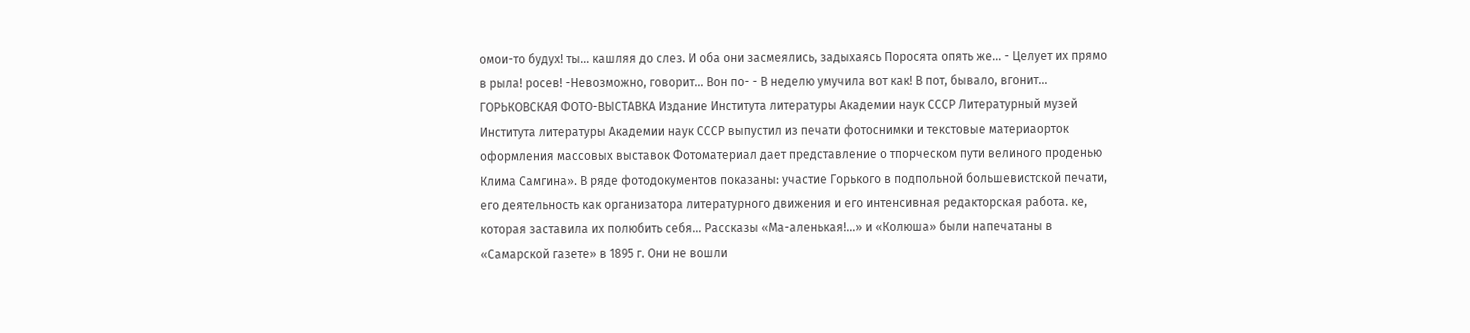омои-то будух! ты… кашляя до слез. И оба они засмеялись, задыхаясь Поросята опять же… - Целует их прямо в рыла! росев! -Невозможно, говорит… Вон по- - В неделю умучила вот как! В пот, бывало, вгонит… ГОРЬКОВСКАЯ ФОТО-ВЫСТАВКА Издание Института литературы Академии наук СССР Литературный музей Института литературы Академии наук СССР выпустил из печати фотоснимки и текстовые материаорток оформления массовых выставок Фотоматериал дает представление о тпорческом пути велиного проденью Клима Самгина». В ряде фотодокументов показаны: участие Горького в подпольной большевистской печати, его деятельность как организатора литературного движения и его интенсивная редакторская работа. ке, которая заставила их полюбить себя… Рассказы «Ма-аленькая!…» и «Колюша» были напечатаны в «Самарской газете» в 1895 г. Они не вошли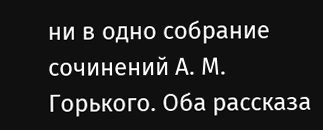ни в одно собрание сочинений А. М. Горького. Оба рассказа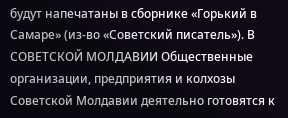будут напечатаны в сборнике «Горький в Самаре» (из-во «Советский писатель»). В СОВЕТСКОЙ МОЛДАВИИ Общественные организации, предприятия и колхозы Советской Молдавии деятельно готовятся к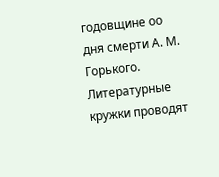годовщине оо дня смерти А. М. Горького. Литературныe кружки проводят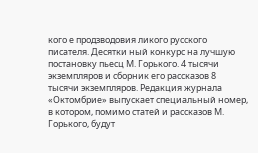кого е продзводовия ликого русского писателя. Десятки ный конкурс на лучшую постановку пьесц М. Горького. 4 тысячи экземпляров и сборник его рассказов 8 тысячи экземпляров. Редакция журнала «Октомбрие» выпускает специальный номер, в котором, помимо статей и рассказов М. Горького, будут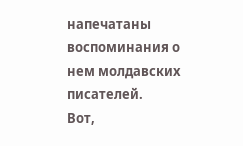напечатаны воспоминания о нем молдавских писателей.
Вот,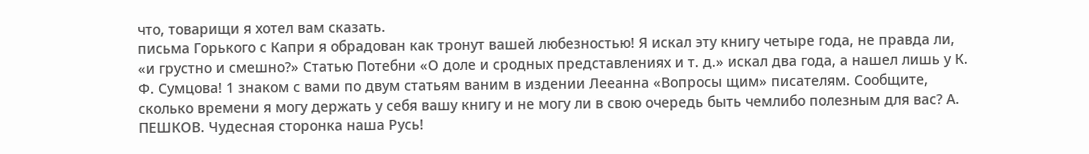что, товарищи я хотел вам сказать.
письма Горького с Капри я обрадован как тронут вашей любезностью! Я искал эту книгу четыре года, не правда ли, «и грустно и смешно?» Статью Потебни «О доле и сродных представлениях и т. д.» искал два года, а нашел лишь у К. Ф. Сумцова! 1 знаком с вами по двум статьям ваним в издении Лееанна «Вопросы щим» писателям. Сообщите, сколько времени я могу держать у себя вашу книгу и не могу ли в свою очередь быть чемлибо полезным для вас? А. ПЕШКОВ. Чудесная сторонка наша Русь!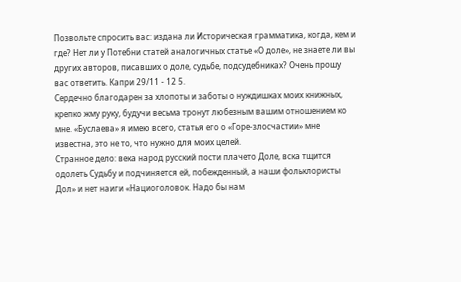Позвольте спросить вас: издана ли Историческая грамматика, когда, кем и где? Нет ли у Потебни статей аналогичных статье «О доле», не знаете ли вы других авторов, писавших о доле, судьбе, подсудебниках? Очень прошу вас ответить. Капри 29/11 - 12 5.
Сердечно благодарен за хлопоты и заботы о нуждишках моих книжных, крепко жму руку, будучи весьма тронут любезным вашим отношением ко мне. «Буслаева» я имею всего, статья его о «Горе-злосчастии» мне известна, это не то, что нужно для моих целей.
Странное дело: века народ русский пости плачето Доле, вска тщится одолеть Судьбу и подчиняется ей, побежденный, а наши фольклористы Дол» и нет наиги «Нациоголовок. Надо бы нам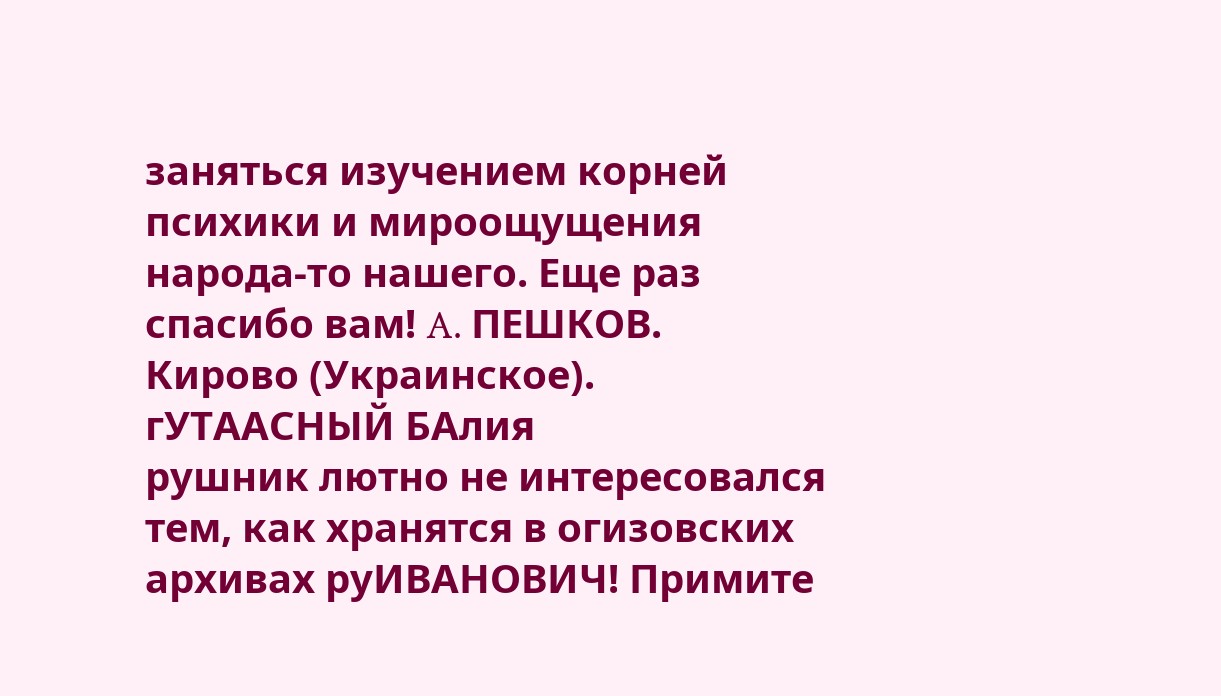заняться изучением корней психики и мироощущения народа-то нашего. Еще раз спасибо вам! A. ПЕШКОВ.
Кирово (Украинское). гУТААСНЫЙ БАлия
рушник лютно не интересовался тем, как хранятся в огизовских архивах руИВАНОВИЧ! Примите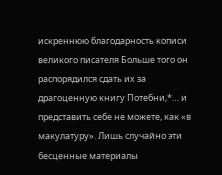искреннюю благодарность кописи великого писателя Больше того он распорядился сдать их за драгоценную книгу Потебни,*… и представить себе не можете, как «в макулатуру». Лишь случайно эти бесценные материалы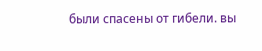были спасены от гибели. вы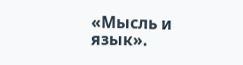«Мысль и язык».